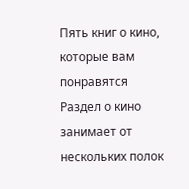Пять книг о кино, которые вам понравятся
Раздел о кино занимает от нескольких полок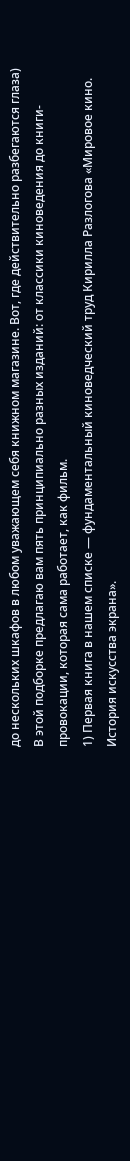до нескольких шкафов в любом уважающем себя книжном магазине. Вот, где действительно разбегаются глаза) В этой подборке предлагаю вам пять принципиально разных изданий: от классики киноведения до книги-провокации, которая сама работает, как фильм.
1) Первая книга в нашем списке — фундаментальный киноведческий труд Кирилла Разлогова «Мировое кино. История искусства экрана».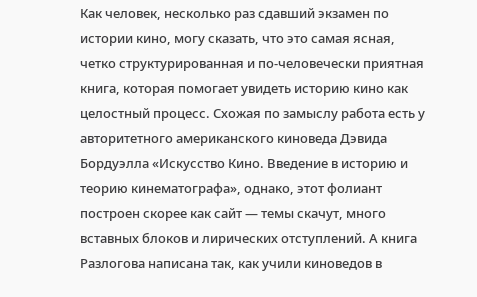Как человек, несколько раз сдавший экзамен по истории кино, могу сказать, что это самая ясная, четко структурированная и по-человечески приятная книга, которая помогает увидеть историю кино как целостный процесс. Схожая по замыслу работа есть у авторитетного американского киноведа Дэвида Бордуэлла «Искусство Кино. Введение в историю и теорию кинематографа», однако, этот фолиант построен скорее как сайт — темы скачут, много вставных блоков и лирических отступлений. А книга Разлогова написана так, как учили киноведов в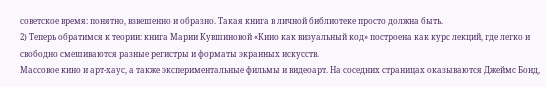советское время: понятно, взвешенно и образно. Такая книга в личной библиотеке просто должна быть.
2) Теперь обратимся к теории: книга Марии Кувшиновой «Кино как визуальный код» построена как курс лекций, где легко и свободно смешиваются разные регистры и форматы экранных искусств.
Массовое кино и арт-хаус, а также экспериментальные фильмы и видеоарт. На соседних страницах оказываются Джеймс Бонд,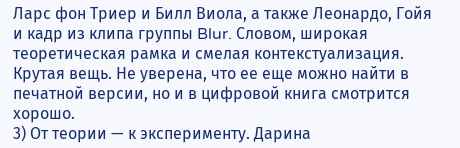Ларс фон Триер и Билл Виола, а также Леонардо, Гойя и кадр из клипа группы Blur. Словом, широкая теоретическая рамка и смелая контекстуализация. Крутая вещь. Не уверена, что ее еще можно найти в печатной версии, но и в цифровой книга смотрится хорошо.
3) От теории — к эксперименту. Дарина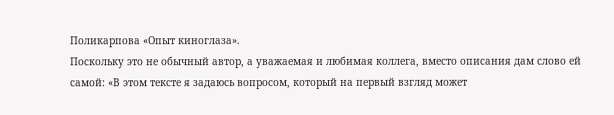Поликарпова «Опыт киноглаза».
Поскольку это не обычный автор, а уважаемая и любимая коллега, вместо описания дам слово ей самой: «В этом тексте я задаюсь вопросом, который на первый взгляд может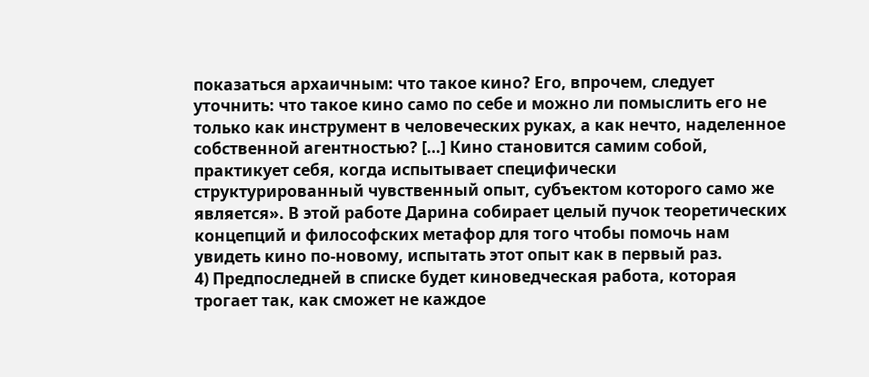показаться архаичным: что такое кино? Его, впрочем, следует уточнить: что такое кино само по себе и можно ли помыслить его не только как инструмент в человеческих руках, а как нечто, наделенное собственной агентностью? […] Кино становится самим собой, практикует себя, когда испытывает специфически структурированный чувственный опыт, субъектом которого само же является». В этой работе Дарина собирает целый пучок теоретических концепций и философских метафор для того чтобы помочь нам увидеть кино по-новому, испытать этот опыт как в первый раз.
4) Предпоследней в списке будет киноведческая работа, которая трогает так, как сможет не каждое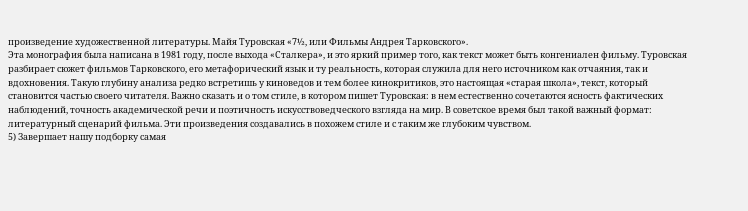произведение художественной литературы. Майя Туровская «7½, или Фильмы Андрея Тарковского».
Эта монография была написана в 1981 году, после выхода «Сталкера», и это яркий пример того, как текст может быть конгениален фильму. Туровская разбирает сюжет фильмов Тарковского, его метафорический язык и ту реальность, которая служила для него источником как отчаяния, так и вдохновения. Такую глубину анализа редко встретишь у киноведов и тем более кинокритиков, это настоящая «старая школа», текст, который становится частью своего читателя. Важно сказать и о том стиле, в котором пишет Туровская: в нем естественно сочетаются ясность фактических наблюдений, точность академической речи и поэтичность искусствоведческого взгляда на мир. В советское время был такой важный формат: литературный сценарий фильма. Эти произведения создавались в похожем стиле и с таким же глубоким чувством.
5) Завершает нашу подборку самая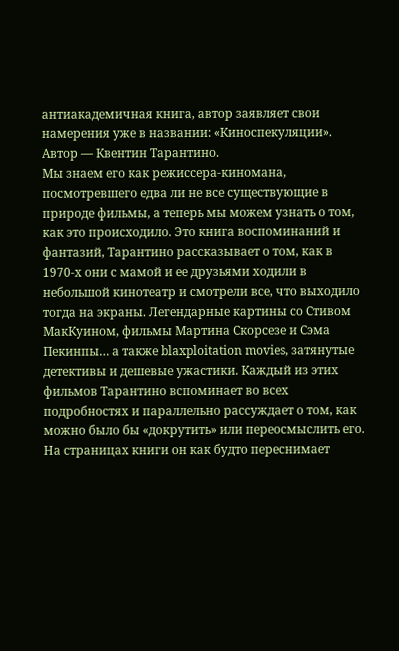антиакадемичная книга, автор заявляет свои намерения уже в названии: «Киноспекуляции». Автор — Квентин Тарантино.
Мы знаем его как режиссера-киномана, посмотревшего едва ли не все существующие в природе фильмы, а теперь мы можем узнать о том, как это происходило. Это книга воспоминаний и фантазий, Тарантино рассказывает о том, как в 1970-х они с мамой и ее друзьями ходили в небольшой кинотеатр и смотрели все, что выходило тогда на экраны. Легендарные картины со Стивом МакКуином, фильмы Мартина Скорсезе и Сэма Пекинпы… а также blaxploitation movies, затянутые детективы и дешевые ужастики. Каждый из этих фильмов Тарантино вспоминает во всех подробностях и параллельно рассуждает о том, как можно было бы «докрутить» или переосмыслить его. На страницах книги он как будто переснимает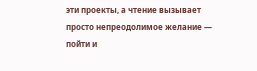эти проекты, а чтение вызывает просто непреодолимое желание — пойти и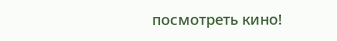посмотреть кино!